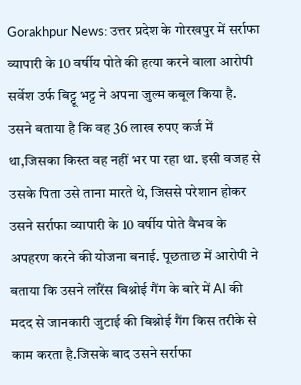Gorakhpur News: उत्तर प्रदेश के गोरखपुर में सर्राफा व्यापारी के 10 वर्षीय पोते की हत्या करने वाला आरोपी सर्वेश उर्फ बिट्टू भट्ट ने अपना जुल्म कबूल किया है. उसने बताया है कि वह 36 लाख रुपए कर्ज में था,जिसका किस्त वह नहीं भर पा रहा था. इसी वजह से उसके पिता उसे ताना मारते थे, जिससे परेशान होकर उसने सर्राफा व्यापारी के 10 वर्षीय पोते वैभव के अपहरण करने की योजना बनाई. पूछताछ में आरोपी ने बताया कि उसने लॉरेंस बिश्नोई गैंग के बारे में AI की मदद से जानकारी जुटाई की बिश्नोई गैंग किस तरीके से काम करता है.जिसके बाद उसने सर्राफा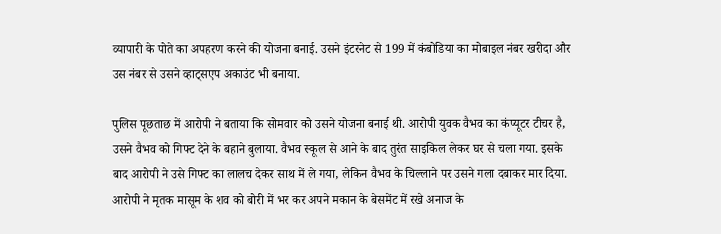व्यापारी के पोते का अपहरण करने की योजना बनाई. उसने इंटरनेट से 199 में कंबोडिया का मोबाइल नंबर खरीदा और उस नंबर से उसने व्हाट्सएप अकाउंट भी बनाया.

पुलिस पूछताछ में आरोपी ने बताया कि सोमवार को उसने योजना बनाई थी. आरोपी युवक वैभव का कंप्यूटर टीचर है, उसने वैभव को गिफ्ट देने के बहाने बुलाया. वैभव स्कूल से आने के बाद तुरंत साइकिल लेकर घर से चला गया. इसके बाद आरोपी ने उसे गिफ्ट का लालच देकर साथ में ले गया, लेकिन वैभव के चिल्लाने पर उसने गला दबाकर मार दिया. आरोपी ने मृतक मासूम के शव को बोरी में भर कर अपने मकान के बेसमेंट में रखे अनाज के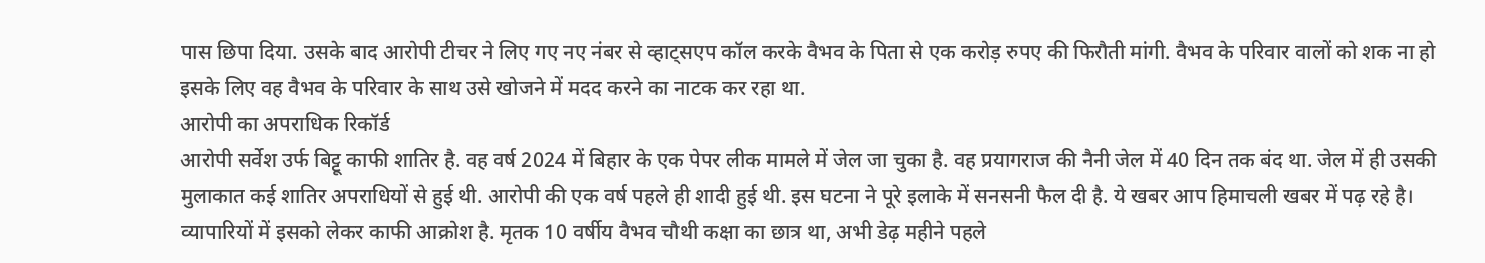पास छिपा दिया. उसके बाद आरोपी टीचर ने लिए गए नए नंबर से व्हाट्सएप कॉल करके वैभव के पिता से एक करोड़ रुपए की फिरौती मांगी. वैभव के परिवार वालों को शक ना हो इसके लिए वह वैभव के परिवार के साथ उसे खोजने में मदद करने का नाटक कर रहा था.
आरोपी का अपराधिक रिकॉर्ड
आरोपी सर्वेश उर्फ बिट्टू काफी शातिर है. वह वर्ष 2024 में बिहार के एक पेपर लीक मामले में जेल जा चुका है. वह प्रयागराज की नैनी जेल में 40 दिन तक बंद था. जेल में ही उसकी मुलाकात कई शातिर अपराधियों से हुई थी. आरोपी की एक वर्ष पहले ही शादी हुई थी. इस घटना ने पूरे इलाके में सनसनी फैल दी है. ये खबर आप हिमाचली खबर में पढ़ रहे है। व्यापारियों में इसको लेकर काफी आक्रोश है. मृतक 10 वर्षीय वैभव चौथी कक्षा का छात्र था, अभी डेढ़ महीने पहले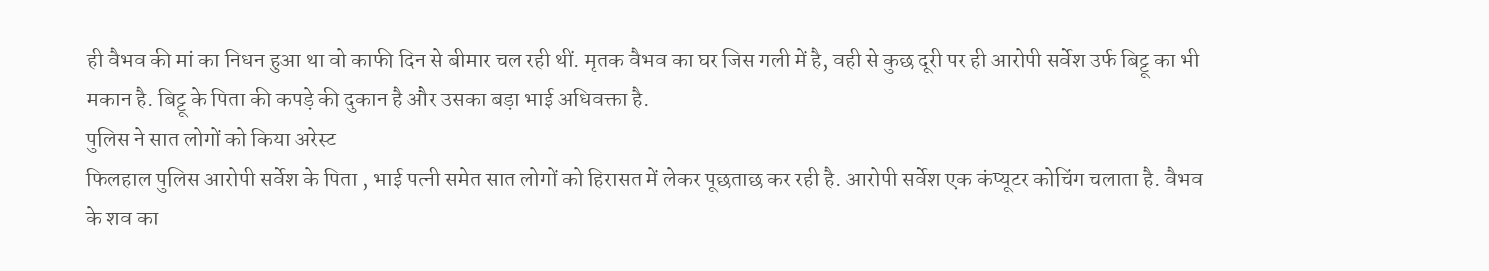ही वैभव की मां का निधन हुआ था वो काफी दिन से बीमार चल रही थीं. मृतक वैभव का घर जिस गली में है, वही से कुछ दूरी पर ही आरोपी सर्वेश उर्फ बिट्टू का भी मकान है. बिट्टू के पिता की कपड़े की दुकान है और उसका बड़ा भाई अधिवक्ता है.
पुलिस ने सात लोगों को किया अरेस्ट
फिलहाल पुलिस आरोपी सर्वेश के पिता , भाई पत्नी समेत सात लोगों को हिरासत में लेकर पूछताछ कर रही है. आरोपी सर्वेश एक कंप्यूटर कोचिंग चलाता है. वैभव के शव का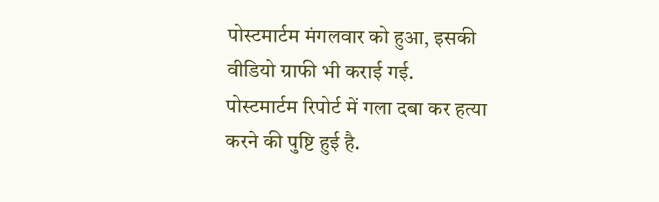पोस्टमार्टम मंगलवार को हुआ, इसकी वीडियो ग्राफी भी कराई गई. पोस्टमार्टम रिपोर्ट में गला दबा कर हत्या करने की पुष्टि हुई है.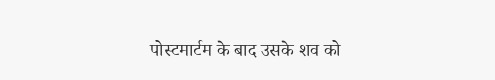पोस्टमार्टम के बाद उसके शव को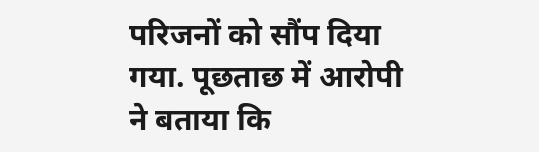परिजनों को सौंप दिया गया. पूछताछ में आरोपी ने बताया कि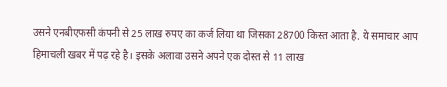उसने एनबीएफसी कंपनी से 25 लाख रुपए का कर्ज लिया था जिसका 28700 किस्त आता है. ये समाचार आप हिमाचली खबर में पढ़ रहे है। इसके अलावा उसने अपने एक दोस्त से 11 लाख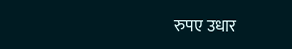रुपए उधार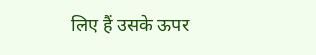लिए हैं उसके ऊपर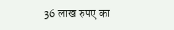36 लाख रुपए का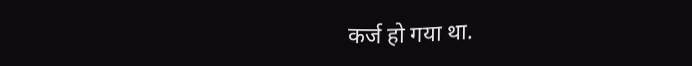कर्ज हो गया था.